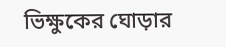ভিক্ষুকের ঘোড়ার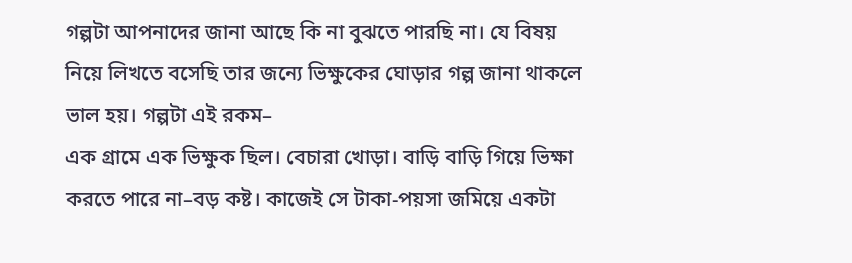গল্পটা আপনাদের জানা আছে কি না বুঝতে পারছি না। যে বিষয় নিয়ে লিখতে বসেছি তার জন্যে ভিক্ষুকের ঘোড়ার গল্প জানা থাকলে ভাল হয়। গল্পটা এই রকম–
এক গ্রামে এক ভিক্ষুক ছিল। বেচারা খোড়া। বাড়ি বাড়ি গিয়ে ভিক্ষা করতে পারে না–বড় কষ্ট। কাজেই সে টাকা-পয়সা জমিয়ে একটা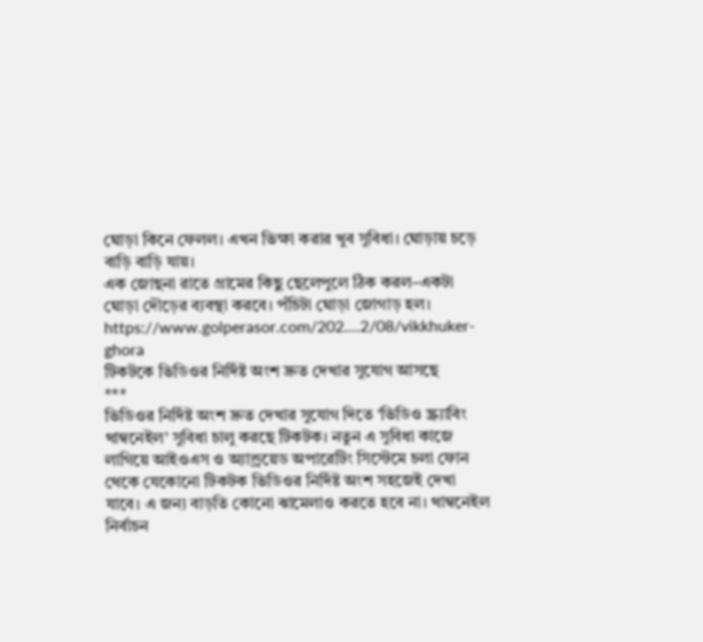ঘোড়া কিনে ফেলল। এখন ভিক্ষা করার খুব সুবিধা। ঘোড়ায় চড়ে বাড়ি বাড়ি যায়।
এক জোছনা রাতে গ্রামের কিছু ছেলেপুলে ঠিক করল–একটা ঘোড়া দৌড়ের ব্যবস্থা করবে। পঁচিটা ঘোড়া জোগাড় হল।
https://www.golperasor.com/202....2/08/vikkhuker-ghora
টিকটকে ভিডিওর নির্দিষ্ট অংশ দ্রুত দেখার সুযোগ আসছে
***
ভিডিওর নির্দিষ্ট অংশ দ্রুত দেখার সুযোগ দিতে ‘ভিডিও স্ক্র্যাবিং থাম্বনেইল’ সুবিধা চালু করছে টিকটক। নতুন এ সুবিধা কাজে লাগিয়ে আইওএস ও অ্যান্ড্রয়েড অপারেটিং সিস্টেমে চলা ফোন থেকে যেকোনো টিকটক ভিডিওর নির্দিষ্ট অংশ সহজেই দেখা যাবে। এ জন্য বাড়তি কোনো ঝামেলাও করতে হবে না। থাম্বনেইল নির্বাচন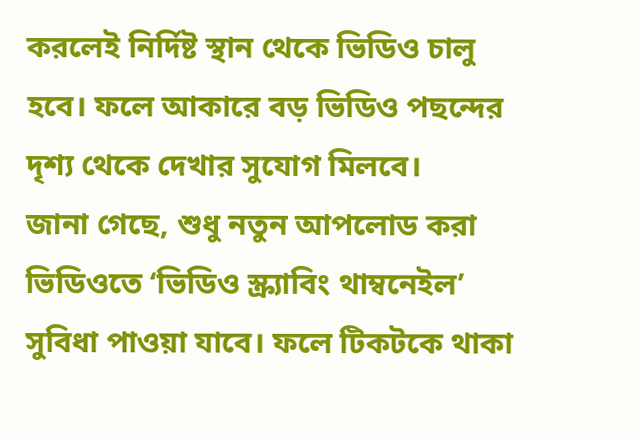করলেই নির্দিষ্ট স্থান থেকে ভিডিও চালু হবে। ফলে আকারে বড় ভিডিও পছন্দের দৃশ্য থেকে দেখার সুযোগ মিলবে।
জানা গেছে, শুধু নতুন আপলোড করা ভিডিওতে ‘ভিডিও স্ক্র্যাবিং থাম্বনেইল’ সুবিধা পাওয়া যাবে। ফলে টিকটকে থাকা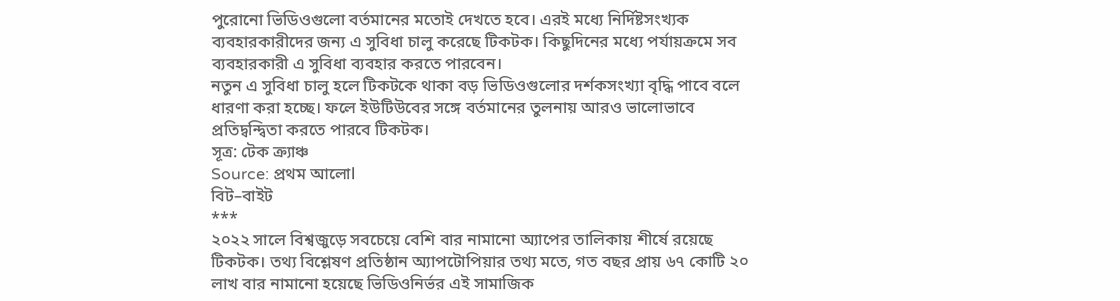পুরোনো ভিডিওগুলো বর্তমানের মতোই দেখতে হবে। এরই মধ্যে নির্দিষ্টসংখ্যক ব্যবহারকারীদের জন্য এ সুবিধা চালু করেছে টিকটক। কিছুদিনের মধ্যে পর্যায়ক্রমে সব ব্যবহারকারী এ সুবিধা ব্যবহার করতে পারবেন।
নতুন এ সুবিধা চালু হলে টিকটকে থাকা বড় ভিডিওগুলোর দর্শকসংখ্যা বৃদ্ধি পাবে বলে ধারণা করা হচ্ছে। ফলে ইউটিউবের সঙ্গে বর্তমানের তুলনায় আরও ভালোভাবে প্রতিদ্বন্দ্বিতা করতে পারবে টিকটক।
সূত্র: টেক ক্র্যাঞ্চ
Source: প্রথম আলোl
বিট–বাইট
***
২০২২ সালে বিশ্বজুড়ে সবচেয়ে বেশি বার নামানো অ্যাপের তালিকায় শীর্ষে রয়েছে টিকটক। তথ্য বিশ্লেষণ প্রতিষ্ঠান অ্যাপটোপিয়ার তথ্য মতে, গত বছর প্রায় ৬৭ কোটি ২০ লাখ বার নামানো হয়েছে ভিডিওনির্ভর এই সামাজিক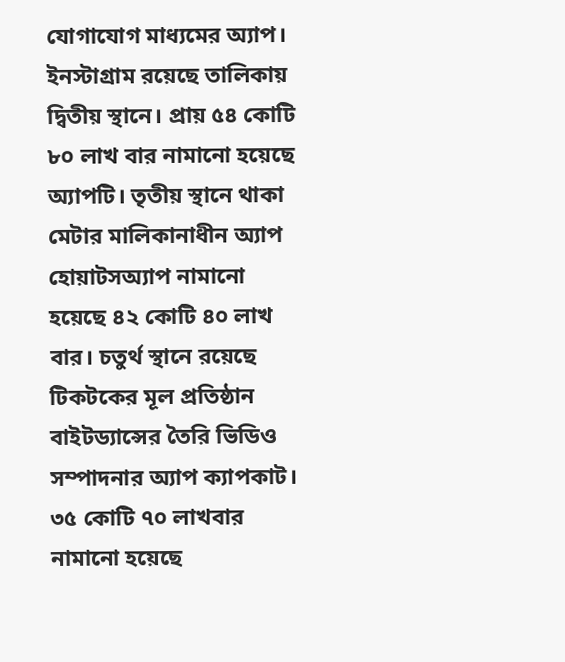যোগাযোগ মাধ্যমের অ্যাপ। ইনস্টাগ্রাম রয়েছে তালিকায় দ্বিতীয় স্থানে। প্রায় ৫৪ কোটি ৮০ লাখ বার নামানো হয়েছে অ্যাপটি। তৃতীয় স্থানে থাকা মেটার মালিকানাধীন অ্যাপ হোয়াটসঅ্যাপ নামানো হয়েছে ৪২ কোটি ৪০ লাখ বার। চতুর্থ স্থানে রয়েছে টিকটকের মূল প্রতিষ্ঠান বাইটড্যান্সের তৈরি ভিডিও সম্পাদনার অ্যাপ ক্যাপকাট। ৩৫ কোটি ৭০ লাখবার নামানো হয়েছে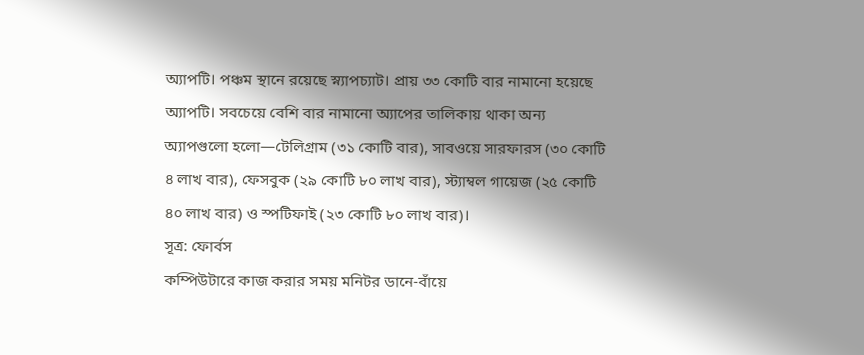অ্যাপটি। পঞ্চম স্থানে রয়েছে স্ন্যাপচ্যাট। প্রায় ৩৩ কোটি বার নামানো হয়েছে অ্যাপটি। সবচেয়ে বেশি বার নামানো অ্যাপের তালিকায় থাকা অন্য অ্যাপগুলো হলো—টেলিগ্রাম (৩১ কোটি বার), সাবওয়ে সারফারস (৩০ কোটি ৪ লাখ বার), ফেসবুক (২৯ কোটি ৮০ লাখ বার), স্ট্যাম্বল গায়েজ (২৫ কোটি ৪০ লাখ বার) ও স্পটিফাই (২৩ কোটি ৮০ লাখ বার)।
সূত্র: ফোর্বস
কম্পিউটারে কাজ করার সময় মনিটর ডানে-বাঁয়ে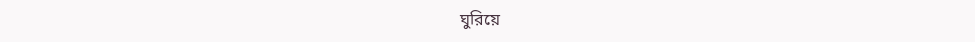ঘুরিয়ে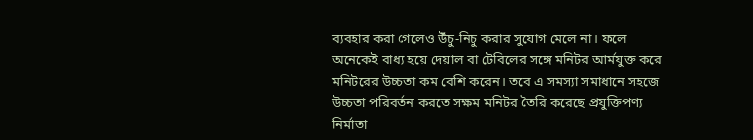ব্যবহার করা গেলেও উঁচু-নিচু করার সুযোগ মেলে না। ফলে অনেকেই বাধ্য হয়ে দেয়াল বা টেবিলের সঙ্গে মনিটর আর্মযুক্ত করে মনিটরের উচ্চতা কম বেশি করেন। তবে এ সমস্যা সমাধানে সহজে উচ্চতা পরিবর্তন করতে সক্ষম মনিটর তৈরি করেছে প্রযুক্তিপণ্য নির্মাতা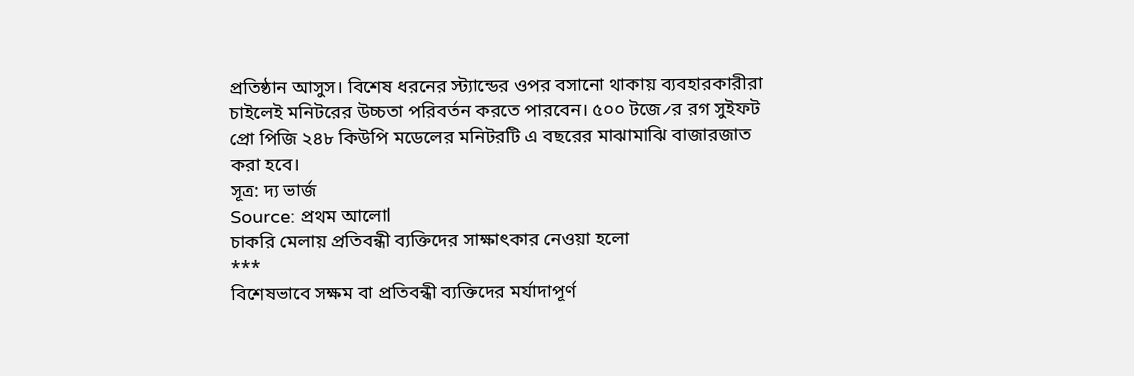প্রতিষ্ঠান আসুস। বিশেষ ধরনের স্ট্যান্ডের ওপর বসানো থাকায় ব্যবহারকারীরা চাইলেই মনিটরের উচ্চতা পরিবর্তন করতে পারবেন। ৫০০ টজে৴র রগ সুইফট প্রো পিজি ২৪৮ কিউপি মডেলের মনিটরটি এ বছরের মাঝামাঝি বাজারজাত করা হবে।
সূত্র: দ্য ভার্জ
Source: প্রথম আলোl
চাকরি মেলায় প্রতিবন্ধী ব্যক্তিদের সাক্ষাৎকার নেওয়া হলো
***
বিশেষভাবে সক্ষম বা প্রতিবন্ধী ব্যক্তিদের মর্যাদাপূর্ণ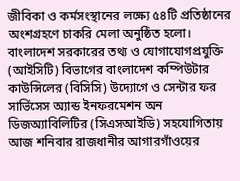জীবিকা ও কর্মসংস্থানের লক্ষ্যে ৫৪টি প্রতিষ্ঠানের অংশগ্রহণে চাকরি মেলা অনুষ্ঠিত হলো। বাংলাদেশ সরকারের তথ্য ও যোগাযোগপ্রযুক্তি (আইসিটি) বিভাগের বাংলাদেশ কম্পিউটার কাউন্সিলের (বিসিসি) উদ্যোগে ও সেন্টার ফর সার্ভিসেস অ্যান্ড ইনফরমেশন অন ডিজঅ্যাবিলিটির (সিএসআইডি) সহযোগিতায় আজ শনিবার রাজধানীর আগারগাঁওয়ের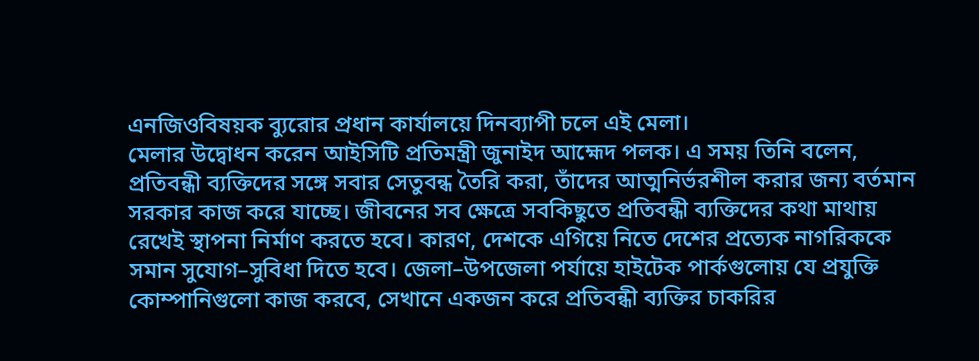এনজিওবিষয়ক ব্যুরোর প্রধান কার্যালয়ে দিনব্যাপী চলে এই মেলা।
মেলার উদ্বোধন করেন আইসিটি প্রতিমন্ত্রী জুনাইদ আহ্মেদ পলক। এ সময় তিনি বলেন, প্রতিবন্ধী ব্যক্তিদের সঙ্গে সবার সেতুবন্ধ তৈরি করা, তাঁদের আত্মনির্ভরশীল করার জন্য বর্তমান সরকার কাজ করে যাচ্ছে। জীবনের সব ক্ষেত্রে সবকিছুতে প্রতিবন্ধী ব্যক্তিদের কথা মাথায় রেখেই স্থাপনা নির্মাণ করতে হবে। কারণ, দেশকে এগিয়ে নিতে দেশের প্রত্যেক নাগরিককে সমান সুযোগ–সুবিধা দিতে হবে। জেলা–উপজেলা পর্যায়ে হাইটেক পার্কগুলোয় যে প্রযুক্তি কোম্পানিগুলো কাজ করবে, সেখানে একজন করে প্রতিবন্ধী ব্যক্তির চাকরির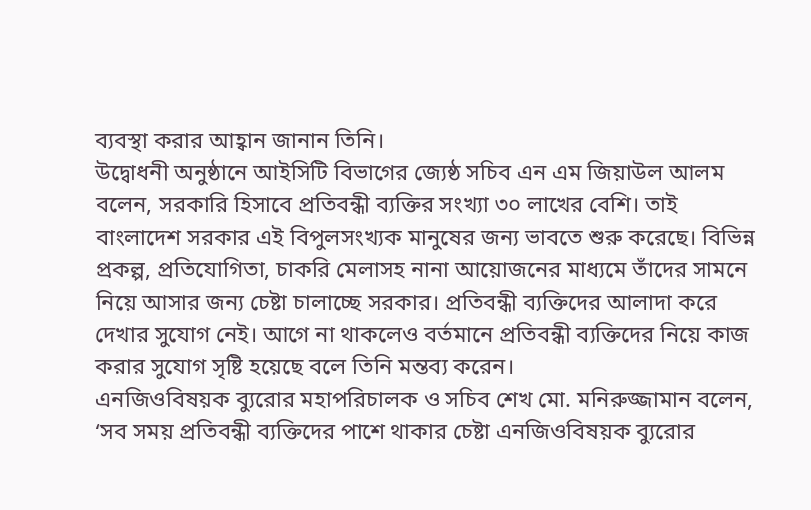ব্যবস্থা করার আহ্বান জানান তিনি।
উদ্বোধনী অনুষ্ঠানে আইসিটি বিভাগের জ্যেষ্ঠ সচিব এন এম জিয়াউল আলম বলেন, সরকারি হিসাবে প্রতিবন্ধী ব্যক্তির সংখ্যা ৩০ লাখের বেশি। তাই বাংলাদেশ সরকার এই বিপুলসংখ্যক মানুষের জন্য ভাবতে শুরু করেছে। বিভিন্ন প্রকল্প, প্রতিযোগিতা, চাকরি মেলাসহ নানা আয়োজনের মাধ্যমে তাঁদের সামনে নিয়ে আসার জন্য চেষ্টা চালাচ্ছে সরকার। প্রতিবন্ধী ব্যক্তিদের আলাদা করে দেখার সুযোগ নেই। আগে না থাকলেও বর্তমানে প্রতিবন্ধী ব্যক্তিদের নিয়ে কাজ করার সুযোগ সৃষ্টি হয়েছে বলে তিনি মন্তব্য করেন।
এনজিওবিষয়ক ব্যুরোর মহাপরিচালক ও সচিব শেখ মো. মনিরুজ্জামান বলেন, ‘সব সময় প্রতিবন্ধী ব্যক্তিদের পাশে থাকার চেষ্টা এনজিওবিষয়ক ব্যুরোর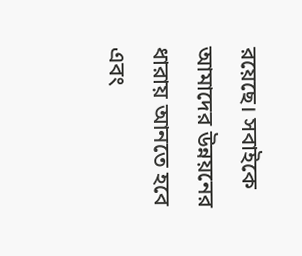রয়েছে। সবাইকে আমাদের উন্নয়নের ধারায় আনতে হবে এবং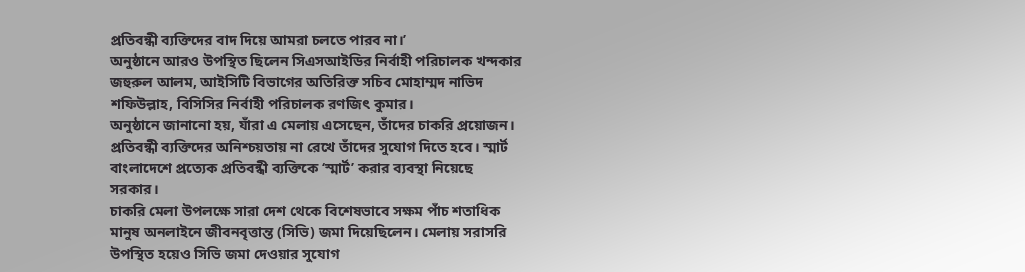প্রতিবন্ধী ব্যক্তিদের বাদ দিয়ে আমরা চলতে পারব না।’
অনুষ্ঠানে আরও উপস্থিত ছিলেন সিএসআইডির নির্বাহী পরিচালক খন্দকার জহুরুল আলম, আইসিটি বিভাগের অতিরিক্ত সচিব মোহাম্মদ নাভিদ শফিউল্লাহ, বিসিসির নির্বাহী পরিচালক রণজিৎ কুমার।
অনুষ্ঠানে জানানো হয়, যাঁরা এ মেলায় এসেছেন, তাঁদের চাকরি প্রয়োজন। প্রতিবন্ধী ব্যক্তিদের অনিশ্চয়তায় না রেখে তাঁদের সুযোগ দিতে হবে। স্মার্ট বাংলাদেশে প্রত্যেক প্রতিবন্ধী ব্যক্তিকে ‘স্মার্ট’ করার ব্যবস্থা নিয়েছে সরকার।
চাকরি মেলা উপলক্ষে সারা দেশ থেকে বিশেষভাবে সক্ষম পাঁচ শতাধিক মানুষ অনলাইনে জীবনবৃত্তান্ত (সিভি) জমা দিয়েছিলেন। মেলায় সরাসরি উপস্থিত হয়েও সিভি জমা দেওয়ার সুযোগ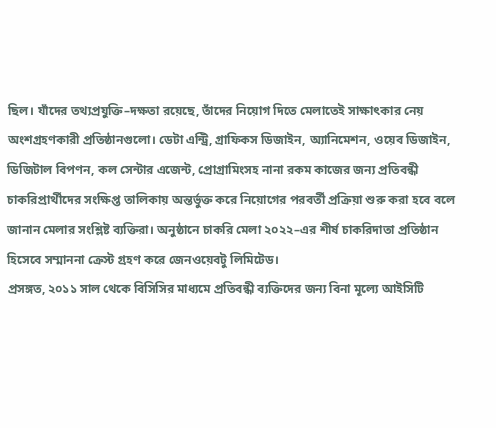ছিল। যাঁদের তথ্যপ্রযুক্তি–দক্ষতা রয়েছে, তাঁদের নিয়োগ দিতে মেলাতেই সাক্ষাৎকার নেয় অংশগ্রহণকারী প্রতিষ্ঠানগুলো। ডেটা এন্ট্রি, গ্রাফিকস ডিজাইন, অ্যানিমেশন, ওয়েব ডিজাইন, ডিজিটাল বিপণন, কল সেন্টার এজেন্ট, প্রোগ্রামিংসহ নানা রকম কাজের জন্য প্রতিবন্ধী চাকরিপ্রার্থীদের সংক্ষিপ্ত তালিকায় অন্তর্ভুক্ত করে নিয়োগের পরবর্তী প্রক্রিয়া শুরু করা হবে বলে জানান মেলার সংশ্লিষ্ট ব্যক্তিরা। অনুষ্ঠানে চাকরি মেলা ২০২২–এর শীর্ষ চাকরিদাতা প্রতিষ্ঠান হিসেবে সম্মাননা ক্রেস্ট গ্রহণ করে জেনওয়েবটু লিমিটেড।
প্রসঙ্গত, ২০১১ সাল থেকে বিসিসির মাধ্যমে প্রতিবন্ধী ব্যক্তিদের জন্য বিনা মূল্যে আইসিটি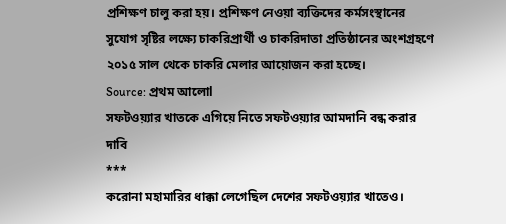প্রশিক্ষণ চালু করা হয়। প্রশিক্ষণ নেওয়া ব্যক্তিদের কর্মসংস্থানের সুযোগ সৃষ্টির লক্ষ্যে চাকরিপ্রার্থী ও চাকরিদাতা প্রতিষ্ঠানের অংশগ্রহণে ২০১৫ সাল থেকে চাকরি মেলার আয়োজন করা হচ্ছে।
Source: প্রথম আলোl
সফটওয়্যার খাতকে এগিয়ে নিতে সফটওয়্যার আমদানি বন্ধ করার দাবি
***
করোনা মহামারির ধাক্কা লেগেছিল দেশের সফটওয়্যার খাতেও।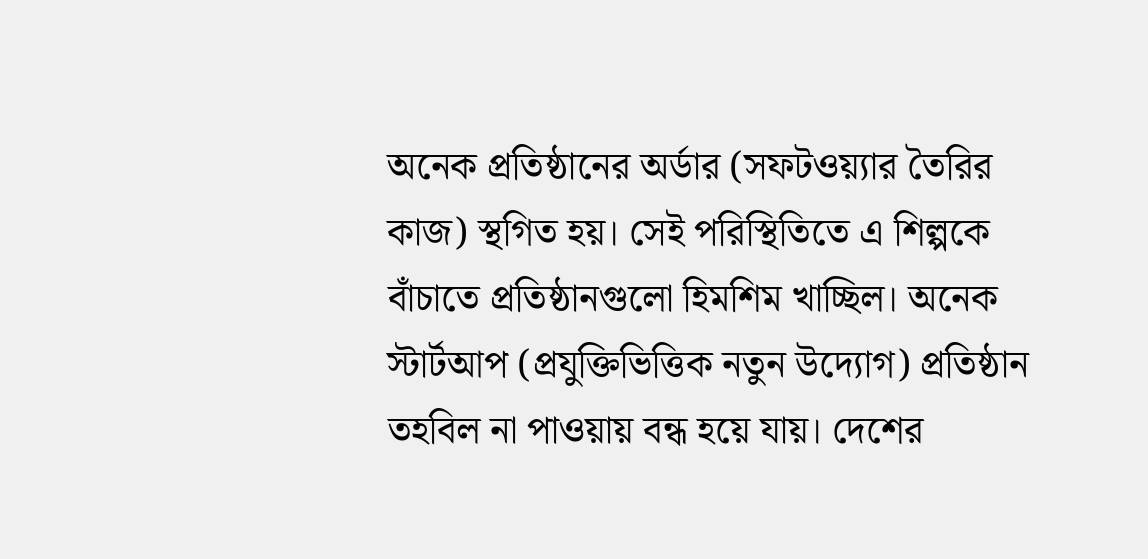অনেক প্রতিষ্ঠানের অর্ডার (সফটওয়্যার তৈরির কাজ) স্থগিত হয়। সেই পরিস্থিতিতে এ শিল্পকে বাঁচাতে প্রতিষ্ঠানগুলো হিমশিম খাচ্ছিল। অনেক স্টার্টআপ (প্রযুক্তিভিত্তিক নতুন উদ্যোগ) প্রতিষ্ঠান তহবিল না পাওয়ায় বন্ধ হয়ে যায়। দেশের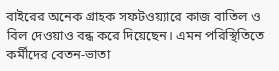বাইরের অনেক গ্রাহক সফটওয়্যারে কাজ বাতিল ও বিল দেওয়াও বন্ধ করে দিয়েছেন। এমন পরিস্থিতিতে কর্মীদের বেতন-ভাতা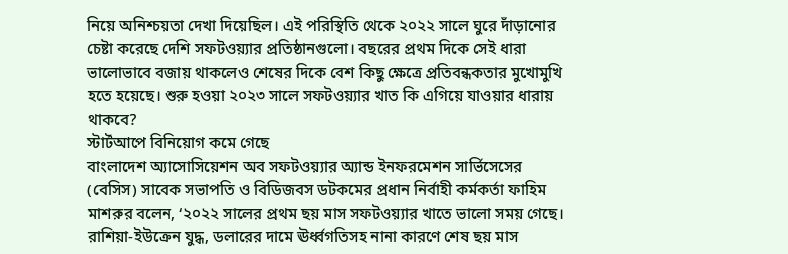নিয়ে অনিশ্চয়তা দেখা দিয়েছিল। এই পরিস্থিতি থেকে ২০২২ সালে ঘুরে দাঁড়ানোর চেষ্টা করেছে দেশি সফটওয়্যার প্রতিষ্ঠানগুলো। বছরের প্রথম দিকে সেই ধারা ভালোভাবে বজায় থাকলেও শেষের দিকে বেশ কিছু ক্ষেত্রে প্রতিবন্ধকতার মুখোমুখি হতে হয়েছে। শুরু হওয়া ২০২৩ সালে সফটওয়্যার খাত কি এগিয়ে যাওয়ার ধারায় থাকবে?
স্টার্টআপে বিনিয়োগ কমে গেছে
বাংলাদেশ অ্যাসোসিয়েশন অব সফটওয়্যার অ্যান্ড ইনফরমেশন সার্ভিসেসের (বেসিস) সাবেক সভাপতি ও বিডিজবস ডটকমের প্রধান নির্বাহী কর্মকর্তা ফাহিম মাশরুর বলেন, ‘২০২২ সালের প্রথম ছয় মাস সফটওয়্যার খাতে ভালো সময় গেছে। রাশিয়া-ইউক্রেন যুদ্ধ, ডলারের দামে ঊর্ধ্বগতিসহ নানা কারণে শেষ ছয় মাস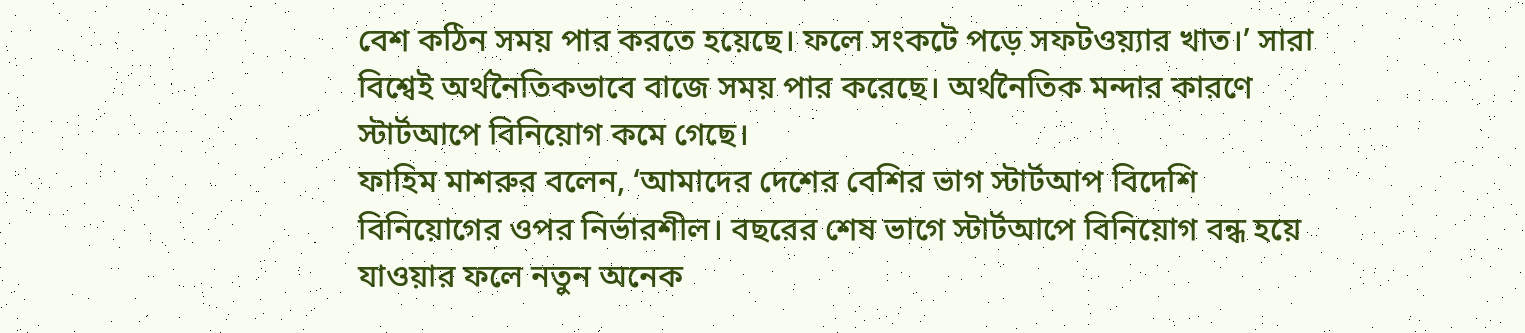বেশ কঠিন সময় পার করতে হয়েছে। ফলে সংকটে পড়ে সফটওয়্যার খাত।’ সারা বিশ্বেই অর্থনৈতিকভাবে বাজে সময় পার করেছে। অর্থনৈতিক মন্দার কারণে স্টার্টআপে বিনিয়োগ কমে গেছে।
ফাহিম মাশরুর বলেন, ‘আমাদের দেশের বেশির ভাগ স্টার্টআপ বিদেশি বিনিয়োগের ওপর নির্ভারশীল। বছরের শেষ ভাগে স্টার্টআপে বিনিয়োগ বন্ধ হয়ে যাওয়ার ফলে নতুন অনেক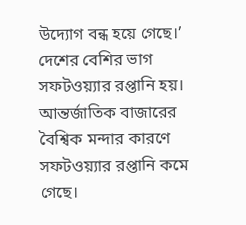উদ্যোগ বন্ধ হয়ে গেছে।’
দেশের বেশির ভাগ সফটওয়্যার রপ্তানি হয়। আন্তর্জাতিক বাজারের বৈশ্বিক মন্দার কারণে সফটওয়্যার রপ্তানি কমে গেছে।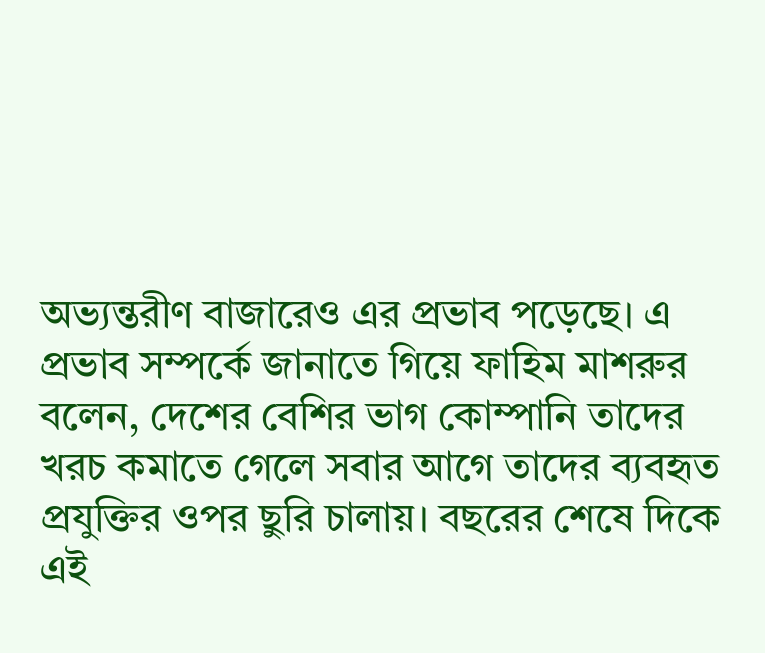অভ্যন্তরীণ বাজারেও এর প্রভাব পড়েছে। এ প্রভাব সম্পর্কে জানাতে গিয়ে ফাহিম মাশরুর বলেন, দেশের বেশির ভাগ কোম্পানি তাদের খরচ কমাতে গেলে সবার আগে তাদের ব্যবহৃত প্রযুক্তির ওপর ছুরি চালায়। বছরের শেষে দিকে এই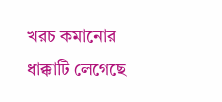খরচ কমানোর ধাক্কাটি লেগেছে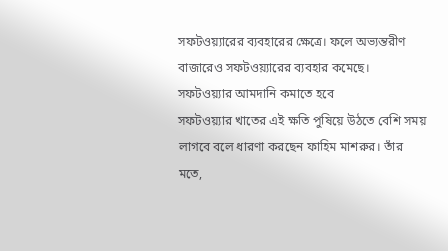সফটওয়্যারের ব্যবহারের ক্ষেত্রে। ফলে অভ্যন্তরীণ বাজারেও সফটওয়্যারের ব্যবহার কমেছে।
সফটওয়্যার আমদানি কমাতে হবে
সফটওয়্যার খাতের এই ক্ষতি পুষিয়ে উঠতে বেশি সময় লাগবে বলে ধারণা করছেন ফাহিম মাশরুর। তাঁর মতে,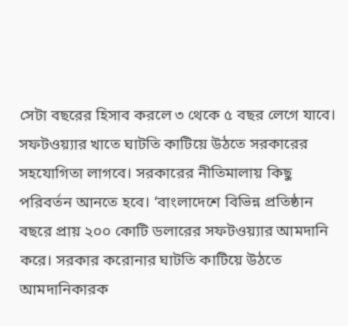সেটা বছরের হিসাব করলে ৩ থেকে ৫ বছর লেগে যাবে। সফটওয়্যার খাতে ঘাটতি কাটিয়ে উঠতে সরকারের সহযোগিতা লাগবে। সরকারের নীতিমালায় কিছু পরিবর্তন আনতে হবে। ‘বাংলাদেশে বিভিন্ন প্রতিষ্ঠান বছরে প্রায় ২০০ কোটি ডলারের সফটওয়্যার আমদানি করে। সরকার করোনার ঘাটতি কাটিয়ে উঠতে আমদানিকারক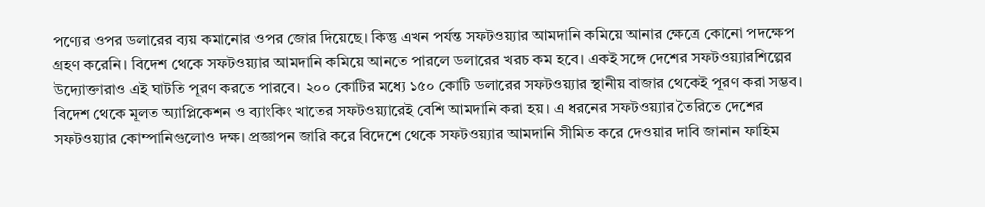পণ্যের ওপর ডলারের ব্যয় কমানোর ওপর জোর দিয়েছে। কিন্তু এখন পর্যন্ত সফটওয়্যার আমদানি কমিয়ে আনার ক্ষেত্রে কোনো পদক্ষেপ গ্রহণ করেনি। বিদেশ থেকে সফটওয়্যার আমদানি কমিয়ে আনতে পারলে ডলারের খরচ কম হবে। একই সঙ্গে দেশের সফটওয়্যারশিল্পের উদ্যোক্তারাও এই ঘাটতি পূরণ করতে পারবে। ২০০ কোটির মধ্যে ১৫০ কোটি ডলারের সফটওয়্যার স্থানীয় বাজার থেকেই পূরণ করা সম্ভব। বিদেশ থেকে মূলত অ্যাপ্লিকেশন ও ব্যাংকিং খাতের সফটওয়্যারেই বেশি আমদানি করা হয়। এ ধরনের সফটওয়্যার তৈরিতে দেশের সফটওয়্যার কোম্পানিগুলোও দক্ষ। প্রজ্ঞাপন জারি করে বিদেশে থেকে সফটওয়্যার আমদানি সীমিত করে দেওয়ার দাবি জানান ফাহিম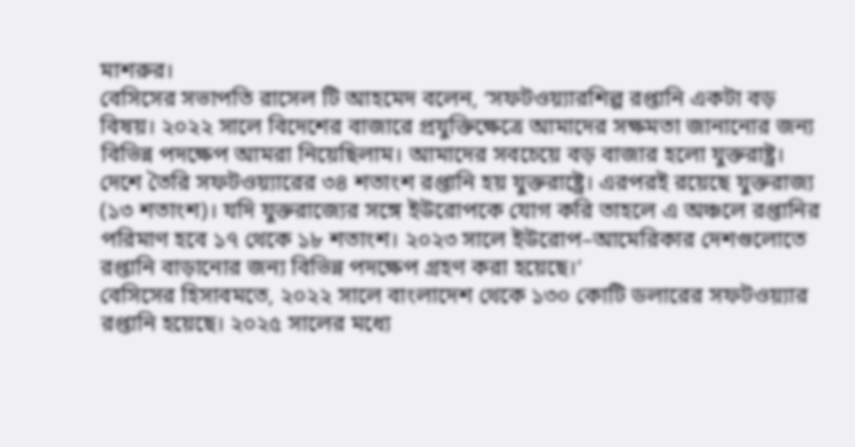মাশরুর।
বেসিসের সভাপতি রাসেল টি আহমেদ বলেন, ‘সফটওয়্যারশিল্প রপ্তানি একটা বড় বিষয়। ২০২২ সালে বিদেশের বাজারে প্রযুক্তিক্ষেত্রে আমাদের সক্ষমতা জানানোর জন্য বিভিন্ন পদক্ষেপ আমরা নিয়েছিলাম। আমাদের সবচেয়ে বড় বাজার হলো যুক্তরাষ্ট্র। দেশে তৈরি সফটওয়্যারের ৩৪ শতাংশ রপ্তানি হয় যুক্তরাষ্ট্রে। এরপরই রয়েছে যুক্তরাজ্য (১৩ শতাংশ)। যদি যুক্তরাজ্যের সঙ্গে ইউরোপকে যোগ করি তাহলে এ অঞ্চলে রপ্তানির পরিমাণ হবে ১৭ থেকে ১৮ শতাংশ। ২০২৩ সালে ইউরোপ–আমেরিকার দেশগুলোতে রপ্তানি বাড়ানোর জন্য বিভিন্ন পদক্ষেপ গ্রহণ করা হয়েছে।’
বেসিসের হিসাবমতে, ২০২২ সালে বাংলাদেশ থেকে ১৩০ কোটি ডলারের সফটওয়্যার রপ্তানি হয়েছে। ২০২৫ সালের মধ্যে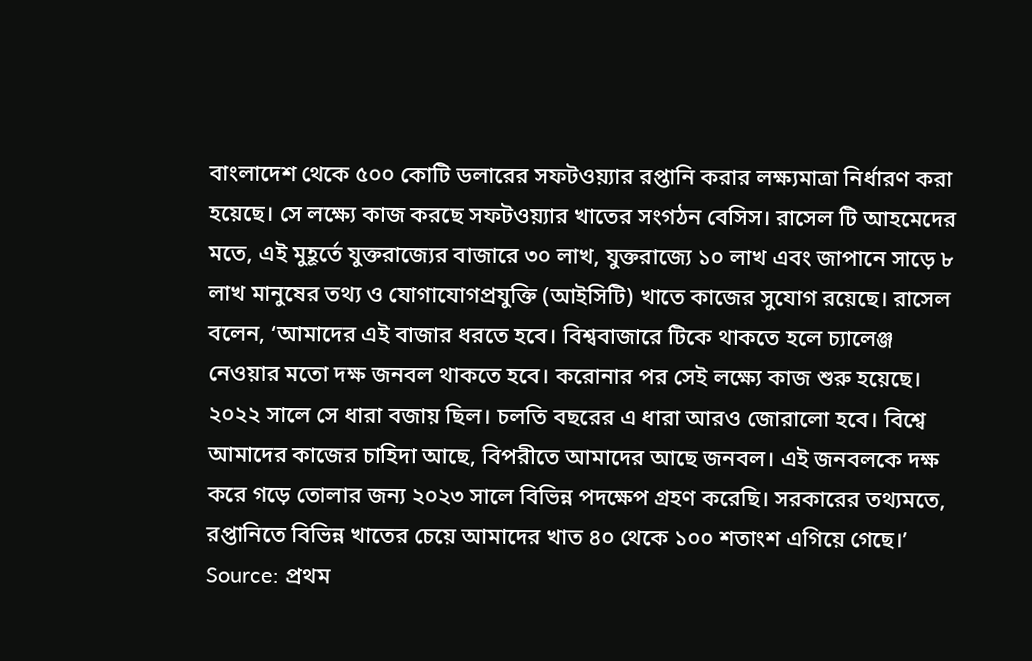বাংলাদেশ থেকে ৫০০ কোটি ডলারের সফটওয়্যার রপ্তানি করার লক্ষ্যমাত্রা নির্ধারণ করা হয়েছে। সে লক্ষ্যে কাজ করছে সফটওয়্যার খাতের সংগঠন বেসিস। রাসেল টি আহমেদের মতে, এই মুহূর্তে যুক্তরাজ্যের বাজারে ৩০ লাখ, যুক্তরাজ্যে ১০ লাখ এবং জাপানে সাড়ে ৮ লাখ মানুষের তথ্য ও যোগাযোগপ্রযুক্তি (আইসিটি) খাতে কাজের সুযোগ রয়েছে। রাসেল বলেন, ‘আমাদের এই বাজার ধরতে হবে। বিশ্ববাজারে টিকে থাকতে হলে চ্যালেঞ্জ নেওয়ার মতো দক্ষ জনবল থাকতে হবে। করোনার পর সেই লক্ষ্যে কাজ শুরু হয়েছে। ২০২২ সালে সে ধারা বজায় ছিল। চলতি বছরের এ ধারা আরও জোরালো হবে। বিশ্বে আমাদের কাজের চাহিদা আছে, বিপরীতে আমাদের আছে জনবল। এই জনবলকে দক্ষ করে গড়ে তোলার জন্য ২০২৩ সালে বিভিন্ন পদক্ষেপ গ্রহণ করেছি। সরকারের তথ্যমতে, রপ্তানিতে বিভিন্ন খাতের চেয়ে আমাদের খাত ৪০ থেকে ১০০ শতাংশ এগিয়ে গেছে।’
Source: প্রথম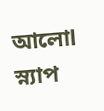আলোl
স্ন্যাপ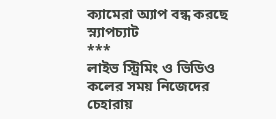ক্যামেরা অ্যাপ বন্ধ করছে স্ন্যাপচ্যাট
***
লাইভ স্ট্রিমিং ও ভিডিও কলের সময় নিজেদের চেহারায়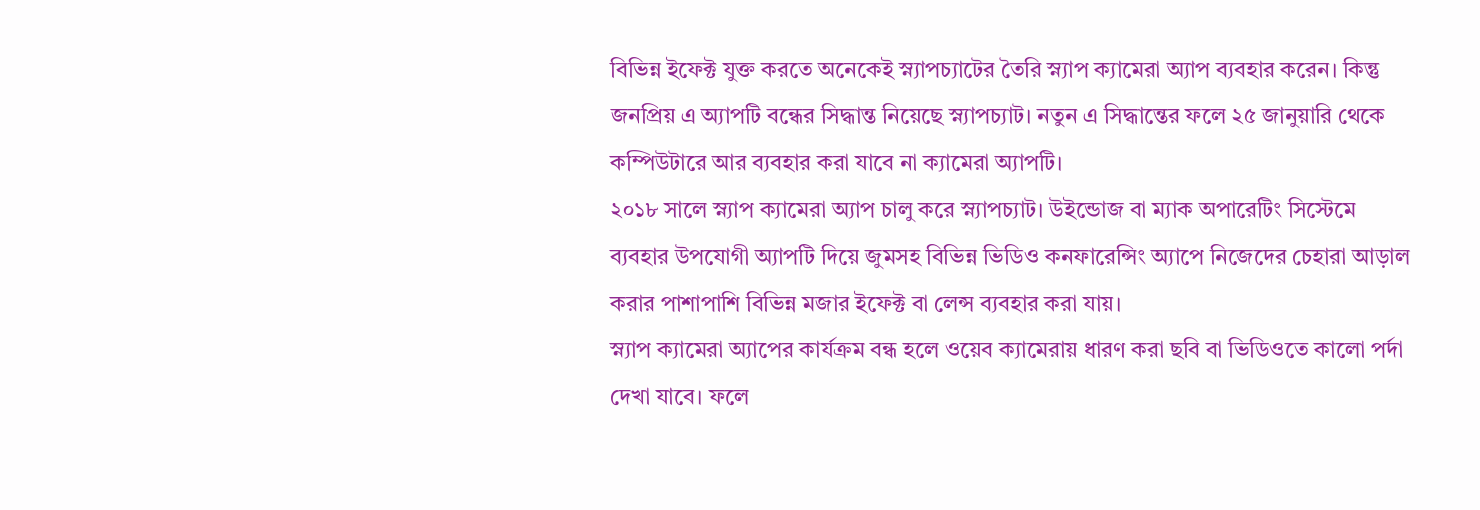বিভিন্ন ইফেক্ট যুক্ত করতে অনেকেই স্ন্যাপচ্যাটের তৈরি স্ন্যাপ ক্যামেরা অ্যাপ ব্যবহার করেন। কিন্তু জনপ্রিয় এ অ্যাপটি বন্ধের সিদ্ধান্ত নিয়েছে স্ন্যাপচ্যাট। নতুন এ সিদ্ধান্তের ফলে ২৫ জানুয়ারি থেকে কম্পিউটারে আর ব্যবহার করা যাবে না ক্যামেরা অ্যাপটি।
২০১৮ সালে স্ন্যাপ ক্যামেরা অ্যাপ চালু করে স্ন্যাপচ্যাট। উইন্ডোজ বা ম্যাক অপারেটিং সিস্টেমে ব্যবহার উপযোগী অ্যাপটি দিয়ে জুমসহ বিভিন্ন ভিডিও কনফারেন্সিং অ্যাপে নিজেদের চেহারা আড়াল করার পাশাপাশি বিভিন্ন মজার ইফেক্ট বা লেন্স ব্যবহার করা যায়।
স্ন্যাপ ক্যামেরা অ্যাপের কার্যক্রম বন্ধ হলে ওয়েব ক্যামেরায় ধারণ করা ছবি বা ভিডিওতে কালো পর্দা দেখা যাবে। ফলে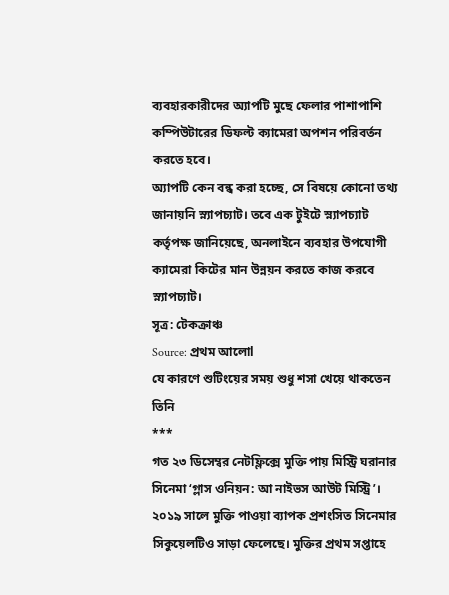ব্যবহারকারীদের অ্যাপটি মুছে ফেলার পাশাপাশি কম্পিউটারের ডিফল্ট ক্যামেরা অপশন পরিবর্তন করতে হবে।
অ্যাপটি কেন বন্ধ করা হচ্ছে, সে বিষয়ে কোনো তথ্য জানায়নি স্ন্যাপচ্যাট। তবে এক টুইটে স্ন্যাপচ্যাট কর্তৃপক্ষ জানিয়েছে, অনলাইনে ব্যবহার উপযোগী ক্যামেরা কিটের মান উন্নয়ন করতে কাজ করবে স্ন্যাপচ্যাট।
সূত্র: টেকক্রাঞ্চ
Source: প্রথম আলোl
যে কারণে শুটিংয়ের সময় শুধু শসা খেয়ে থাকতেন তিনি
***
গত ২৩ ডিসেম্বর নেটফ্লিক্সে মুক্তি পায় মিস্ট্রি ঘরানার সিনেমা ‘গ্লাস ওনিয়ন: আ নাইভস আউট মিস্ট্রি’। ২০১৯ সালে মুক্তি পাওয়া ব্যাপক প্রশংসিত সিনেমার সিকুয়েলটিও সাড়া ফেলেছে। মুক্তির প্রথম সপ্তাহে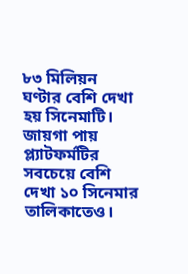৮৩ মিলিয়ন ঘণ্টার বেশি দেখা হয় সিনেমাটি। জায়গা পায় প্ল্যাটফর্মটির সবচেয়ে বেশি দেখা ১০ সিনেমার তালিকাতেও।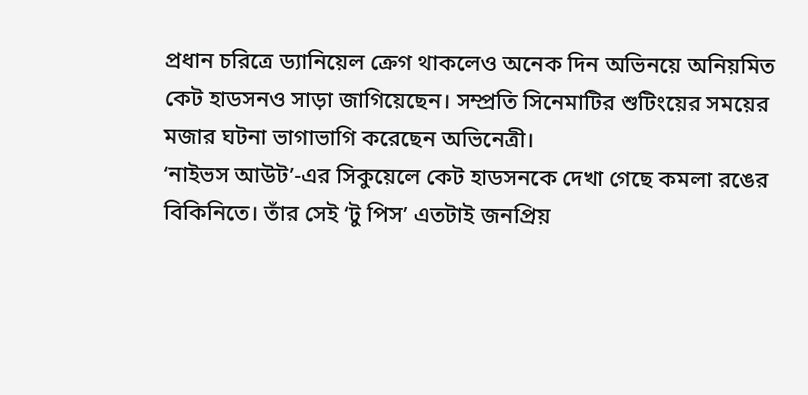প্রধান চরিত্রে ড্যানিয়েল ক্রেগ থাকলেও অনেক দিন অভিনয়ে অনিয়মিত কেট হাডসনও সাড়া জাগিয়েছেন। সম্প্রতি সিনেমাটির শুটিংয়ের সময়ের মজার ঘটনা ভাগাভাগি করেছেন অভিনেত্রী।
‘নাইভস আউট’-এর সিকুয়েলে কেট হাডসনকে দেখা গেছে কমলা রঙের বিকিনিতে। তাঁর সেই ‘টু পিস’ এতটাই জনপ্রিয়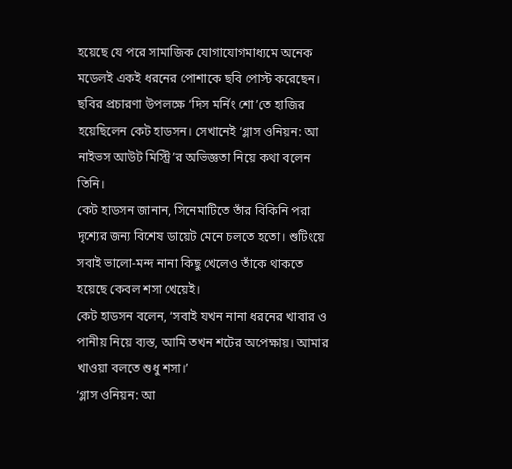হয়েছে যে পরে সামাজিক যোগাযোগমাধ্যমে অনেক মডেলই একই ধরনের পোশাকে ছবি পোস্ট করেছেন।
ছবির প্রচারণা উপলক্ষে ‘দিস মর্নিং শো’তে হাজির হয়েছিলেন কেট হাডসন। সেখানেই ‘গ্লাস ওনিয়ন: আ নাইভস আউট মিস্ট্রি’র অভিজ্ঞতা নিয়ে কথা বলেন তিনি।
কেট হাডসন জানান, সিনেমাটিতে তাঁর বিকিনি পরা দৃশ্যের জন্য বিশেষ ডায়েট মেনে চলতে হতো। শুটিংয়ে সবাই ভালো-মন্দ নানা কিছু খেলেও তাঁকে থাকতে হয়েছে কেবল শসা খেয়েই।
কেট হাডসন বলেন, ‘সবাই যখন নানা ধরনের খাবার ও পানীয় নিয়ে ব্যস্ত, আমি তখন শটের অপেক্ষায়। আমার খাওয়া বলতে শুধু শসা।’
‘গ্লাস ওনিয়ন: আ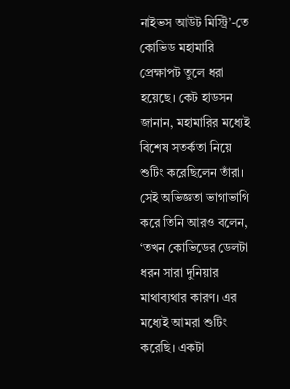নাইভস আউট মিস্ট্রি’-তে কোভিড মহামারি প্রেক্ষাপট তুলে ধরা হয়েছে। কেট হাডসন জানান, মহামারির মধ্যেই বিশেষ সতর্কতা নিয়ে শুটিং করেছিলেন তাঁরা।
সেই অভিজ্ঞতা ভাগাভাগি করে তিনি আরও বলেন, ‘তখন কোভিডের ডেলটা ধরন সারা দুনিয়ার মাথাব্যথার কারণ। এর মধ্যেই আমরা শুটিং করেছি। একটা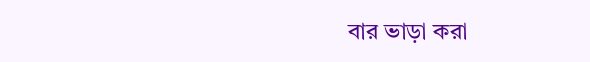বার ভাড়া করা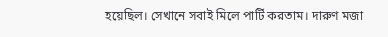হয়েছিল। সেখানে সবাই মিলে পার্টি করতাম। দারুণ মজা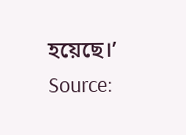হয়েছে।’
Source: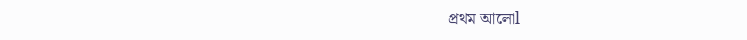প্রথম আলোl